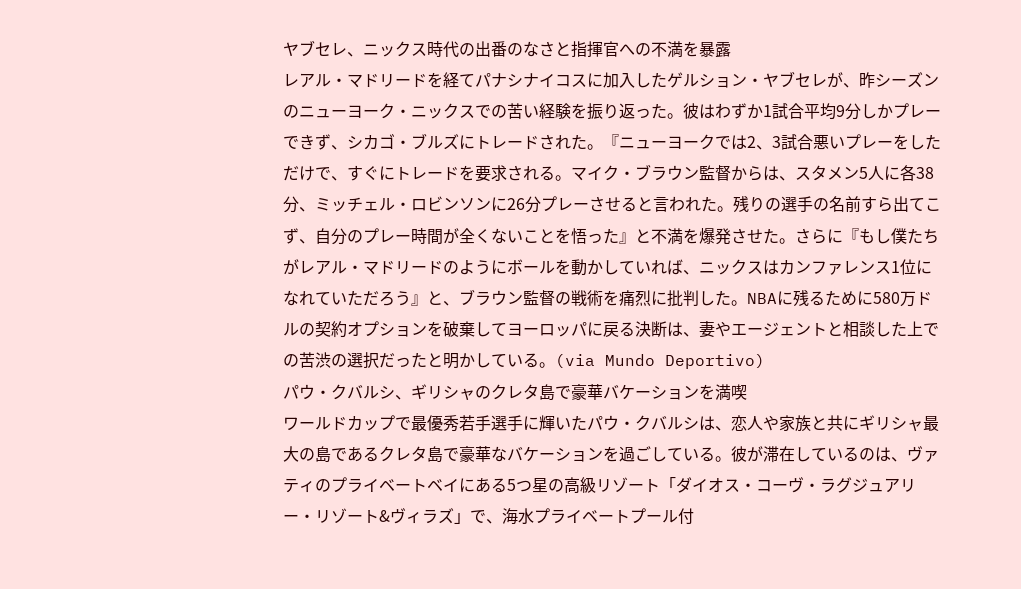ヤブセレ、ニックス時代の出番のなさと指揮官への不満を暴露
レアル・マドリードを経てパナシナイコスに加入したゲルション・ヤブセレが、昨シーズンのニューヨーク・ニックスでの苦い経験を振り返った。彼はわずか1試合平均9分しかプレーできず、シカゴ・ブルズにトレードされた。『ニューヨークでは2、3試合悪いプレーをしただけで、すぐにトレードを要求される。マイク・ブラウン監督からは、スタメン5人に各38分、ミッチェル・ロビンソンに26分プレーさせると言われた。残りの選手の名前すら出てこず、自分のプレー時間が全くないことを悟った』と不満を爆発させた。さらに『もし僕たちがレアル・マドリードのようにボールを動かしていれば、ニックスはカンファレンス1位になれていただろう』と、ブラウン監督の戦術を痛烈に批判した。NBAに残るために580万ドルの契約オプションを破棄してヨーロッパに戻る決断は、妻やエージェントと相談した上での苦渋の選択だったと明かしている。(via Mundo Deportivo)
パウ・クバルシ、ギリシャのクレタ島で豪華バケーションを満喫
ワールドカップで最優秀若手選手に輝いたパウ・クバルシは、恋人や家族と共にギリシャ最大の島であるクレタ島で豪華なバケーションを過ごしている。彼が滞在しているのは、ヴァティのプライベートベイにある5つ星の高級リゾート「ダイオス・コーヴ・ラグジュアリー・リゾート&ヴィラズ」で、海水プライベートプール付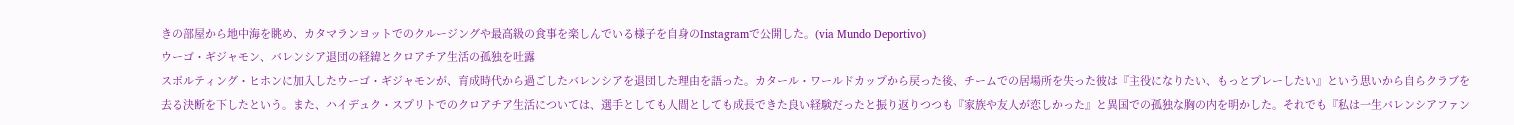きの部屋から地中海を眺め、カタマランヨットでのクルージングや最高級の食事を楽しんでいる様子を自身のInstagramで公開した。(via Mundo Deportivo)
ウーゴ・ギジャモン、バレンシア退団の経緯とクロアチア生活の孤独を吐露
スポルティング・ヒホンに加入したウーゴ・ギジャモンが、育成時代から過ごしたバレンシアを退団した理由を語った。カタール・ワールドカップから戻った後、チームでの居場所を失った彼は『主役になりたい、もっとプレーしたい』という思いから自らクラブを去る決断を下したという。また、ハイデュク・スプリトでのクロアチア生活については、選手としても人間としても成長できた良い経験だったと振り返りつつも『家族や友人が恋しかった』と異国での孤独な胸の内を明かした。それでも『私は一生バレンシアファン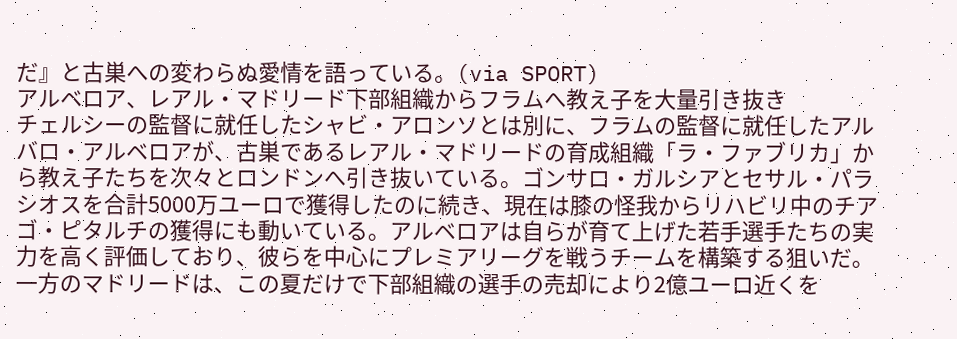だ』と古巣への変わらぬ愛情を語っている。(via SPORT)
アルベロア、レアル・マドリード下部組織からフラムへ教え子を大量引き抜き
チェルシーの監督に就任したシャビ・アロンソとは別に、フラムの監督に就任したアルバロ・アルベロアが、古巣であるレアル・マドリードの育成組織「ラ・ファブリカ」から教え子たちを次々とロンドンへ引き抜いている。ゴンサロ・ガルシアとセサル・パラシオスを合計5000万ユーロで獲得したのに続き、現在は膝の怪我からリハビリ中のチアゴ・ピタルチの獲得にも動いている。アルベロアは自らが育て上げた若手選手たちの実力を高く評価しており、彼らを中心にプレミアリーグを戦うチームを構築する狙いだ。一方のマドリードは、この夏だけで下部組織の選手の売却により2億ユーロ近くを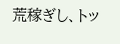荒稼ぎし、トッ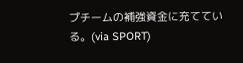プチームの補強資金に充てている。(via SPORT)